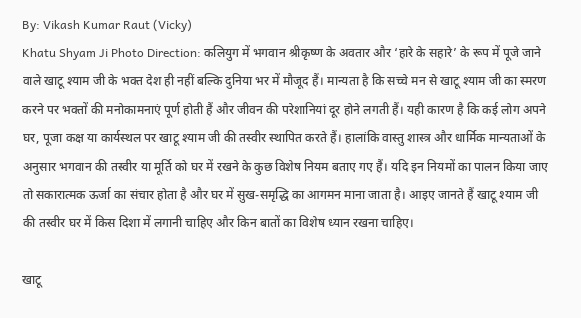By: Vikash Kumar Raut (Vicky)
Khatu Shyam Ji Photo Direction: कलियुग में भगवान श्रीकृष्ण के अवतार और ‘हारे के सहारे’ के रूप में पूजे जाने वाले खाटू श्याम जी के भक्त देश ही नहीं बल्कि दुनिया भर में मौजूद हैं। मान्यता है कि सच्चे मन से खाटू श्याम जी का स्मरण करने पर भक्तों की मनोकामनाएं पूर्ण होती हैं और जीवन की परेशानियां दूर होने लगती हैं। यही कारण है कि कई लोग अपने घर, पूजा कक्ष या कार्यस्थल पर खाटू श्याम जी की तस्वीर स्थापित करते हैं। हालांकि वास्तु शास्त्र और धार्मिक मान्यताओं के अनुसार भगवान की तस्वीर या मूर्ति को घर में रखने के कुछ विशेष नियम बताए गए हैं। यदि इन नियमों का पालन किया जाए तो सकारात्मक ऊर्जा का संचार होता है और घर में सुख-समृद्धि का आगमन माना जाता है। आइए जानते हैं खाटू श्याम जी की तस्वीर घर में किस दिशा में लगानी चाहिए और किन बातों का विशेष ध्यान रखना चाहिए।

खाटू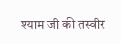श्याम जी की तस्वीर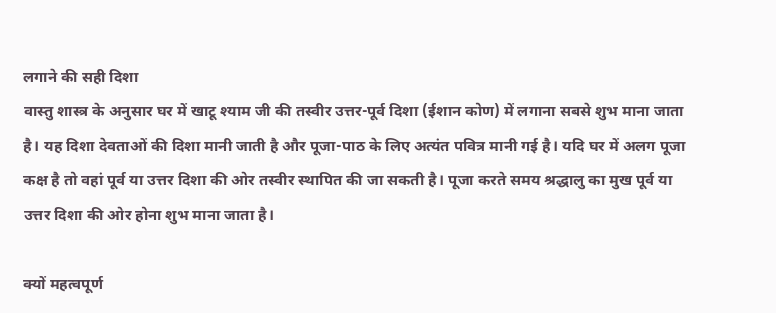लगाने की सही दिशा
वास्तु शास्त्र के अनुसार घर में खाटू श्याम जी की तस्वीर उत्तर-पूर्व दिशा (ईशान कोण) में लगाना सबसे शुभ माना जाता है। यह दिशा देवताओं की दिशा मानी जाती है और पूजा-पाठ के लिए अत्यंत पवित्र मानी गई है। यदि घर में अलग पूजा कक्ष है तो वहां पूर्व या उत्तर दिशा की ओर तस्वीर स्थापित की जा सकती है। पूजा करते समय श्रद्धालु का मुख पूर्व या उत्तर दिशा की ओर होना शुभ माना जाता है।

क्यों महत्वपूर्ण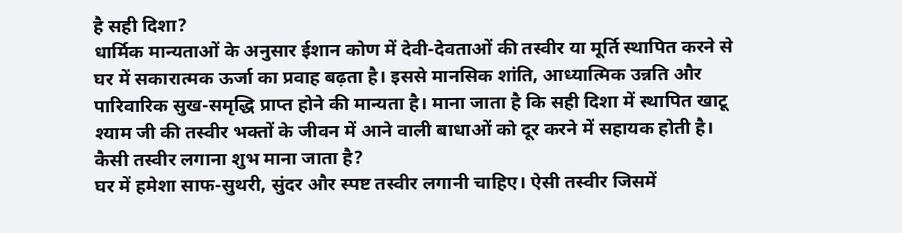है सही दिशा?
धार्मिक मान्यताओं के अनुसार ईशान कोण में देवी-देवताओं की तस्वीर या मूर्ति स्थापित करने से घर में सकारात्मक ऊर्जा का प्रवाह बढ़ता है। इससे मानसिक शांति, आध्यात्मिक उन्नति और पारिवारिक सुख-समृद्धि प्राप्त होने की मान्यता है। माना जाता है कि सही दिशा में स्थापित खाटू श्याम जी की तस्वीर भक्तों के जीवन में आने वाली बाधाओं को दूर करने में सहायक होती है।
कैसी तस्वीर लगाना शुभ माना जाता है?
घर में हमेशा साफ-सुथरी, सुंदर और स्पष्ट तस्वीर लगानी चाहिए। ऐसी तस्वीर जिसमें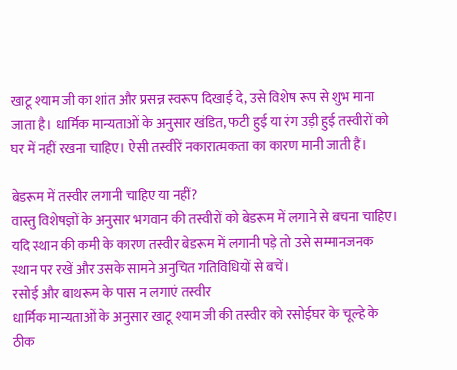खाटू श्याम जी का शांत और प्रसन्न स्वरूप दिखाई दे, उसे विशेष रूप से शुभ माना जाता है। धार्मिक मान्यताओं के अनुसार खंडित, फटी हुई या रंग उड़ी हुई तस्वीरों को घर में नहीं रखना चाहिए। ऐसी तस्वीरें नकारात्मकता का कारण मानी जाती हैं।

बेडरूम में तस्वीर लगानी चाहिए या नहीं?
वास्तु विशेषज्ञों के अनुसार भगवान की तस्वीरों को बेडरूम में लगाने से बचना चाहिए। यदि स्थान की कमी के कारण तस्वीर बेडरूम में लगानी पड़े तो उसे सम्मानजनक स्थान पर रखें और उसके सामने अनुचित गतिविधियों से बचें।
रसोई और बाथरूम के पास न लगाएं तस्वीर
धार्मिक मान्यताओं के अनुसार खाटू श्याम जी की तस्वीर को रसोईघर के चूल्हे के ठीक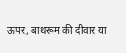ऊपर, बाथरूम की दीवार या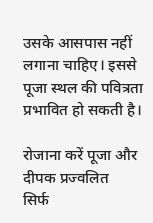उसके आसपास नहीं लगाना चाहिए। इससे पूजा स्थल की पवित्रता प्रभावित हो सकती है।

रोजाना करें पूजा और दीपक प्रज्वलित
सिर्फ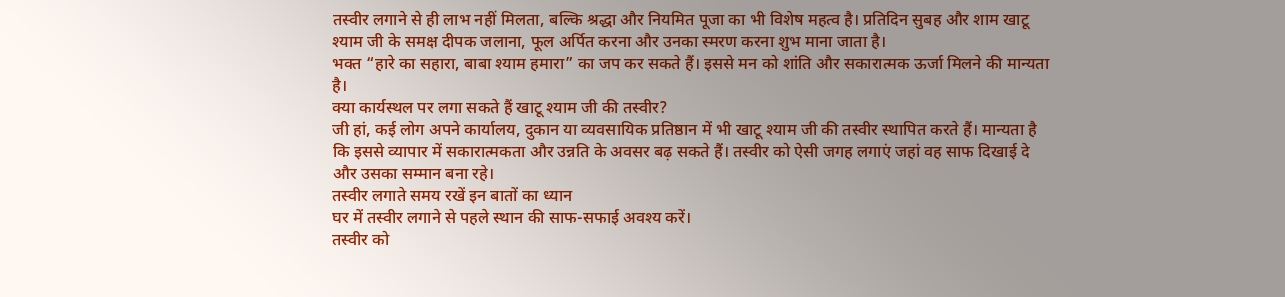तस्वीर लगाने से ही लाभ नहीं मिलता, बल्कि श्रद्धा और नियमित पूजा का भी विशेष महत्व है। प्रतिदिन सुबह और शाम खाटू श्याम जी के समक्ष दीपक जलाना, फूल अर्पित करना और उनका स्मरण करना शुभ माना जाता है।
भक्त “हारे का सहारा, बाबा श्याम हमारा” का जप कर सकते हैं। इससे मन को शांति और सकारात्मक ऊर्जा मिलने की मान्यता है।
क्या कार्यस्थल पर लगा सकते हैं खाटू श्याम जी की तस्वीर?
जी हां, कई लोग अपने कार्यालय, दुकान या व्यवसायिक प्रतिष्ठान में भी खाटू श्याम जी की तस्वीर स्थापित करते हैं। मान्यता है कि इससे व्यापार में सकारात्मकता और उन्नति के अवसर बढ़ सकते हैं। तस्वीर को ऐसी जगह लगाएं जहां वह साफ दिखाई दे और उसका सम्मान बना रहे।
तस्वीर लगाते समय रखें इन बातों का ध्यान
घर में तस्वीर लगाने से पहले स्थान की साफ-सफाई अवश्य करें।
तस्वीर को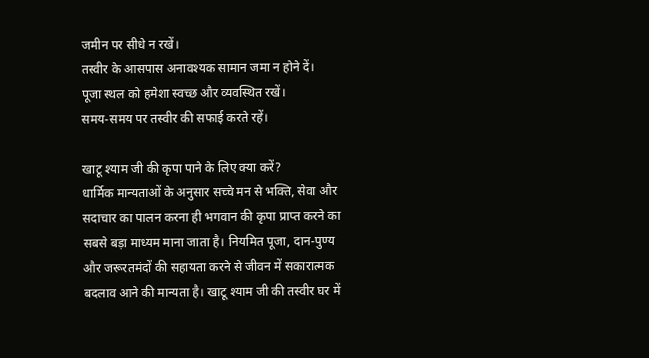जमीन पर सीधे न रखें।
तस्वीर के आसपास अनावश्यक सामान जमा न होने दें।
पूजा स्थल को हमेशा स्वच्छ और व्यवस्थित रखें।
समय-समय पर तस्वीर की सफाई करते रहें।

खाटू श्याम जी की कृपा पाने के लिए क्या करें?
धार्मिक मान्यताओं के अनुसार सच्चे मन से भक्ति, सेवा और सदाचार का पालन करना ही भगवान की कृपा प्राप्त करने का सबसे बड़ा माध्यम माना जाता है। नियमित पूजा, दान-पुण्य और जरूरतमंदों की सहायता करने से जीवन में सकारात्मक बदलाव आने की मान्यता है। खाटू श्याम जी की तस्वीर घर में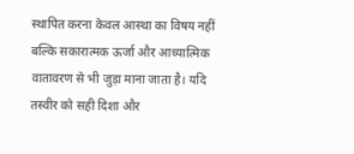स्थापित करना केवल आस्था का विषय नहीं बल्कि सकारात्मक ऊर्जा और आध्यात्मिक वातावरण से भी जुड़ा माना जाता है। यदि तस्वीर को सही दिशा और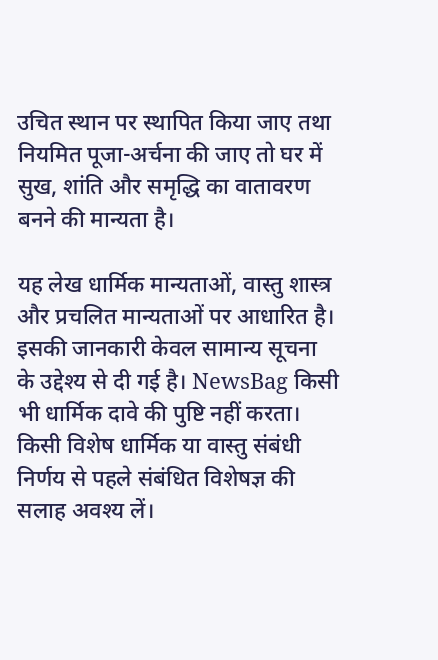उचित स्थान पर स्थापित किया जाए तथा नियमित पूजा-अर्चना की जाए तो घर में सुख, शांति और समृद्धि का वातावरण बनने की मान्यता है।

यह लेख धार्मिक मान्यताओं, वास्तु शास्त्र और प्रचलित मान्यताओं पर आधारित है। इसकी जानकारी केवल सामान्य सूचना के उद्देश्य से दी गई है। NewsBag किसी भी धार्मिक दावे की पुष्टि नहीं करता। किसी विशेष धार्मिक या वास्तु संबंधी निर्णय से पहले संबंधित विशेषज्ञ की सलाह अवश्य लें।